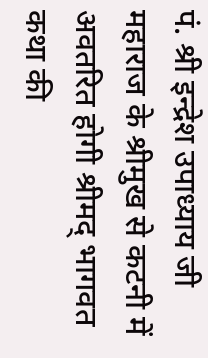पं. श्री इन्द्रेश उपाध्याय जी महाराज के श्रीमुख से कटनी में अवतरित होगी श्रीमद् भागवत कथा की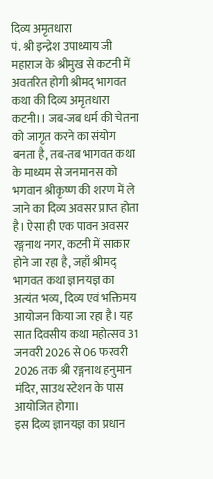दिव्य अमृतधारा
पं. श्री इन्द्रेश उपाध्याय जी महाराज के श्रीमुख से कटनी में अवतरित होगी श्रीमद् भागवत कथा की दिव्य अमृतधारा
कटनी।। जब-जब धर्म की चेतना को जागृत करने का संयोग बनता है, तब-तब भागवत कथा के माध्यम से जनमानस को भगवान श्रीकृष्ण की शरण में ले जाने का दिव्य अवसर प्राप्त होता है। ऐसा ही एक पावन अवसर रङ्गनाथ नगर, कटनी में साकार होने जा रहा है, जहाँ श्रीमद् भागवत कथा ज्ञानयज्ञ का अत्यंत भव्य, दिव्य एवं भक्तिमय आयोजन किया जा रहा है। यह सात दिवसीय कथा महोत्सव 31 जनवरी 2026 से 06 फरवरी 2026 तक श्री रङ्गनाथ हनुमान मंदिर, साउथ स्टेशन के पास आयोजित होगा।
इस दिव्य ज्ञानयज्ञ का प्रधान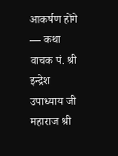आकर्षण होंगे — कथा वाचक पं. श्री इन्द्रेश उपाध्याय जी महाराज श्री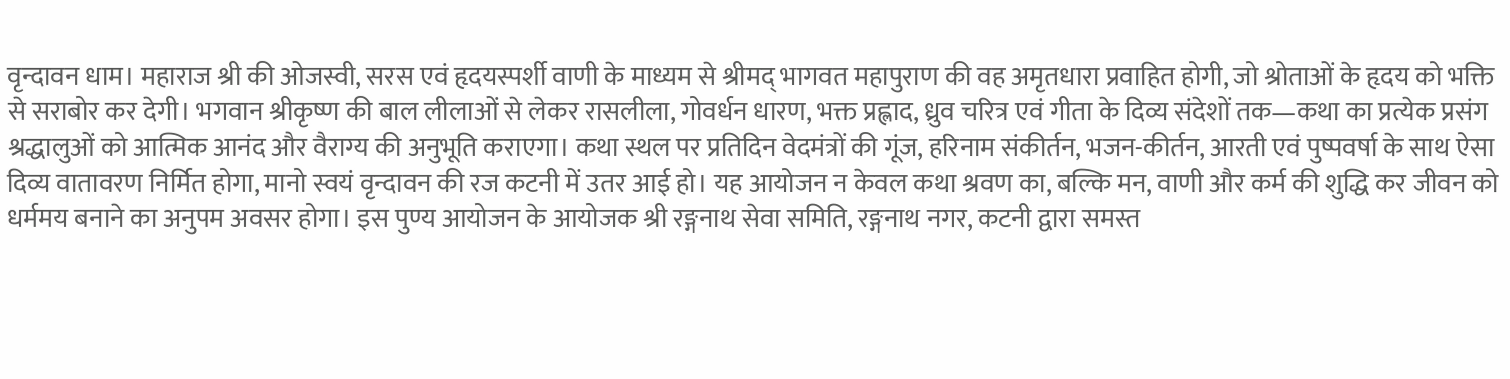वृन्दावन धाम। महाराज श्री की ओजस्वी, सरस एवं हृदयस्पर्शी वाणी के माध्यम से श्रीमद् भागवत महापुराण की वह अमृतधारा प्रवाहित होगी, जो श्रोताओं के हृदय को भक्ति से सराबोर कर देगी। भगवान श्रीकृष्ण की बाल लीलाओं से लेकर रासलीला, गोवर्धन धारण, भक्त प्रह्लाद, ध्रुव चरित्र एवं गीता के दिव्य संदेशों तक—कथा का प्रत्येक प्रसंग श्रद्धालुओं को आत्मिक आनंद और वैराग्य की अनुभूति कराएगा। कथा स्थल पर प्रतिदिन वेदमंत्रों की गूंज, हरिनाम संकीर्तन, भजन-कीर्तन, आरती एवं पुष्पवर्षा के साथ ऐसा दिव्य वातावरण निर्मित होगा, मानो स्वयं वृन्दावन की रज कटनी में उतर आई हो। यह आयोजन न केवल कथा श्रवण का, बल्कि मन, वाणी और कर्म की शुद्धि कर जीवन को धर्ममय बनाने का अनुपम अवसर होगा। इस पुण्य आयोजन के आयोजक श्री रङ्गनाथ सेवा समिति, रङ्गनाथ नगर, कटनी द्वारा समस्त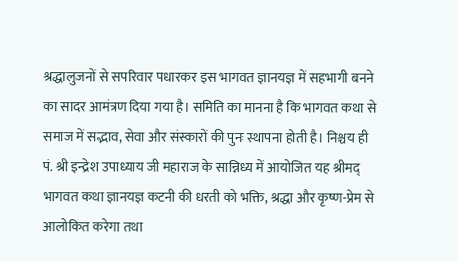श्रद्धालुजनों से सपरिवार पधारकर इस भागवत ज्ञानयज्ञ में सहभागी बनने का सादर आमंत्रण दिया गया है। समिति का मानना है कि भागवत कथा से समाज में सद्भाव, सेवा और संस्कारों की पुनः स्थापना होती है। निश्चय ही पं. श्री इन्द्रेश उपाध्याय जी महाराज के सान्निध्य में आयोजित यह श्रीमद् भागवत कथा ज्ञानयज्ञ कटनी की धरती को भक्ति, श्रद्धा और कृष्ण-प्रेम से आलोकित करेगा तथा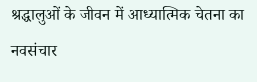श्रद्धालुओं के जीवन में आध्यात्मिक चेतना का नवसंचार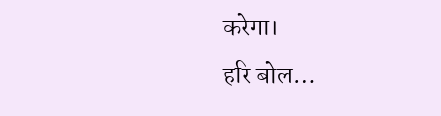करेगा।
हरि बोल…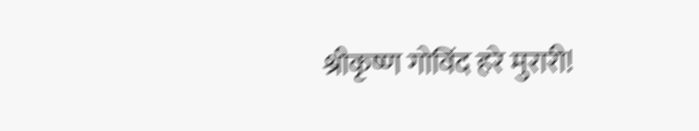श्रीकृष्ण गोविंद हरे मुरारी!